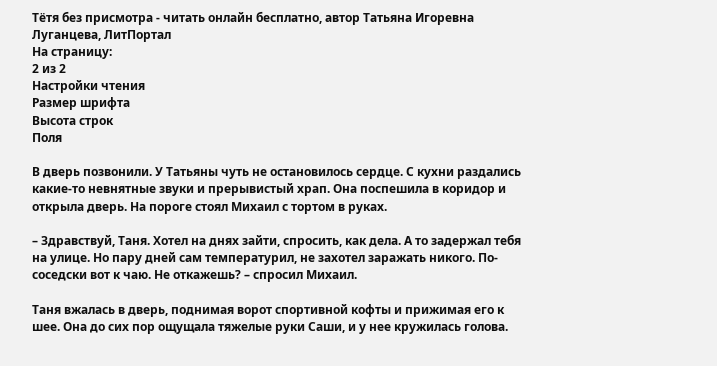Тётя без присмотра - читать онлайн бесплатно, автор Татьяна Игоревна Луганцева, ЛитПортал
На страницу:
2 из 2
Настройки чтения
Размер шрифта
Высота строк
Поля

В дверь позвонили. У Татьяны чуть не остановилось сердце. С кухни раздались какие-то невнятные звуки и прерывистый храп. Она поспешила в коридор и открыла дверь. На пороге стоял Михаил с тортом в руках.

– Здравствуй, Таня. Хотел на днях зайти, спросить, как дела. А то задержал тебя на улице. Но пару дней сам температурил, не захотел заражать никого. По-соседски вот к чаю. Не откажешь? – спросил Михаил.

Таня вжалась в дверь, поднимая ворот спортивной кофты и прижимая его к шее. Она до сих пор ощущала тяжелые руки Саши, и у нее кружилась голова.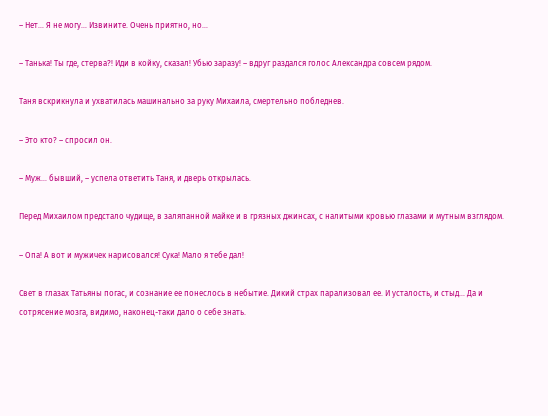– Нет… Я не могу… Извините. Очень приятно, но…

– Танька! Ты где, стерва?! Иди в койку, сказал! Убью заразу! – вдруг раздался голос Александра совсем рядом.

Таня вскрикнула и ухватилась машинально за руку Михаила, смертельно побледнев.

– Это кто? – спросил он.

– Муж… бывший, – успела ответить Таня, и дверь открылась.

Перед Михаилом предстало чудище, в заляпанной майке и в грязных джинсах, с налитыми кровью глазами и мутным взглядом.

– Опа! А вот и мужичек нарисовался! Сука! Мало я тебе дал!

Свет в глазах Татьяны погас, и сознание ее понеслось в небытие. Дикий страх парализовал ее. И усталость, и стыд… Да и сотрясение мозга, видимо, наконец-таки дало о себе знать.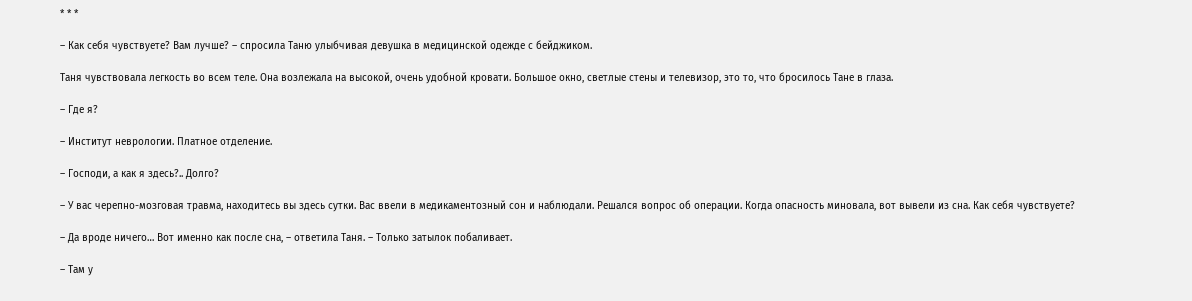* * *

– Как себя чувствуете? Вам лучше? – спросила Таню улыбчивая девушка в медицинской одежде с бейджиком.

Таня чувствовала легкость во всем теле. Она возлежала на высокой, очень удобной кровати. Большое окно, светлые стены и телевизор, это то, что бросилось Тане в глаза.

– Где я?

– Институт неврологии. Платное отделение.

– Господи, а как я здесь?.. Долго?

– У вас черепно-мозговая травма, находитесь вы здесь сутки. Вас ввели в медикаментозный сон и наблюдали. Решался вопрос об операции. Когда опасность миновала, вот вывели из сна. Как себя чувствуете?

– Да вроде ничего… Вот именно как после сна, – ответила Таня. – Только затылок побаливает.

– Там у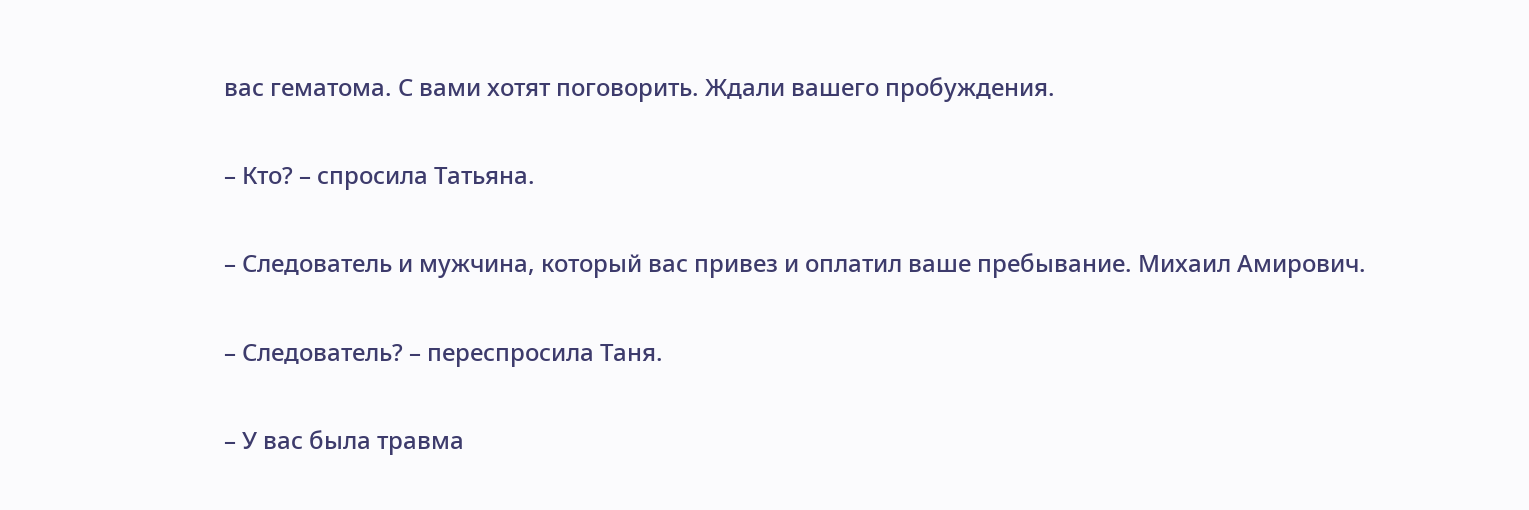вас гематома. С вами хотят поговорить. Ждали вашего пробуждения.

– Кто? – спросила Татьяна.

– Следователь и мужчина, который вас привез и оплатил ваше пребывание. Михаил Амирович.

– Следователь? – переспросила Таня.

– У вас была травма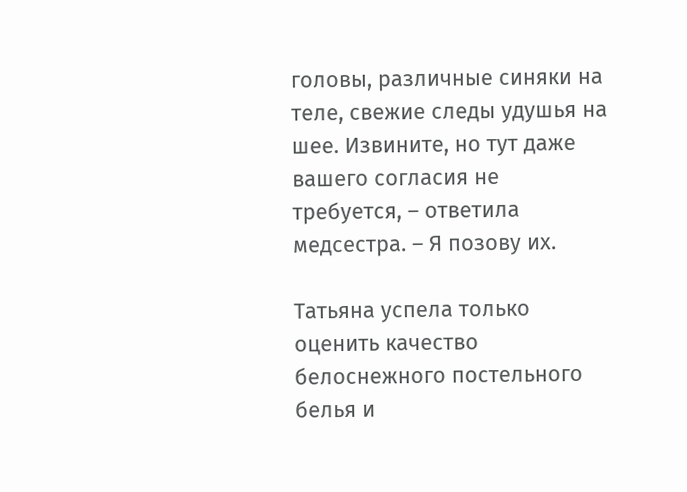головы, различные синяки на теле, свежие следы удушья на шее. Извините, но тут даже вашего согласия не требуется, – ответила медсестра. – Я позову их.

Татьяна успела только оценить качество белоснежного постельного белья и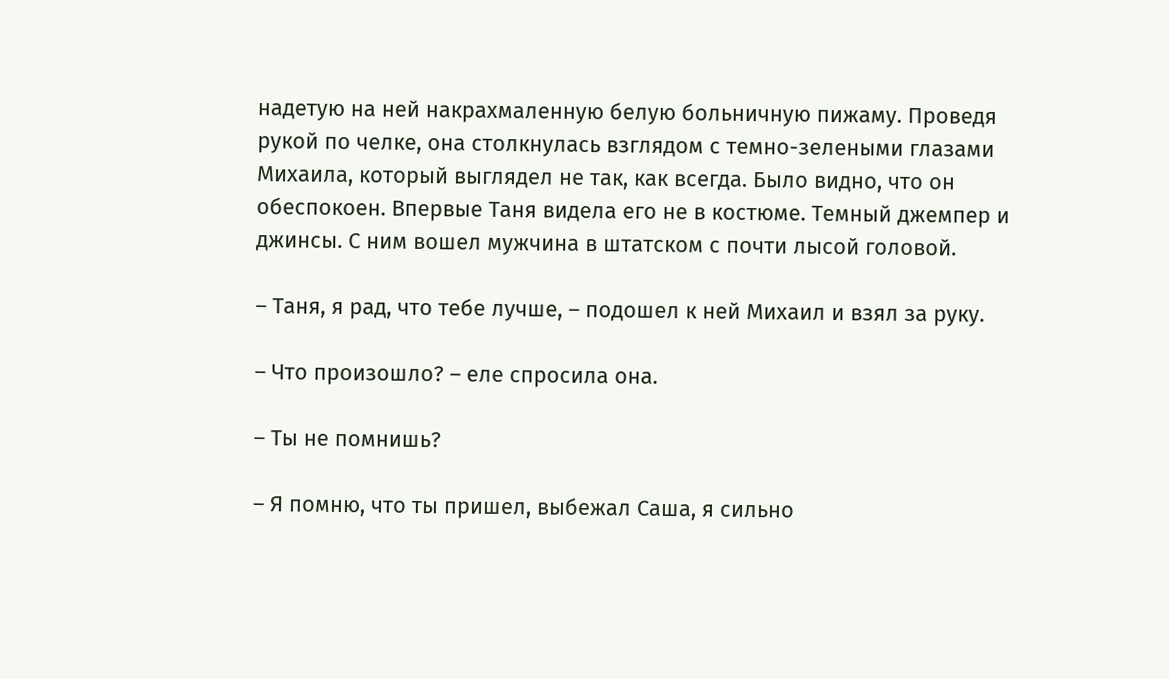надетую на ней накрахмаленную белую больничную пижаму. Проведя рукой по челке, она столкнулась взглядом с темно-зелеными глазами Михаила, который выглядел не так, как всегда. Было видно, что он обеспокоен. Впервые Таня видела его не в костюме. Темный джемпер и джинсы. С ним вошел мужчина в штатском с почти лысой головой.

– Таня, я рад, что тебе лучше, – подошел к ней Михаил и взял за руку.

– Что произошло? – еле спросила она.

– Ты не помнишь?

– Я помню, что ты пришел, выбежал Саша, я сильно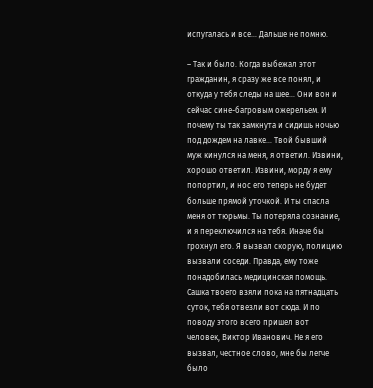испугалась и все… Дальше не помню.

– Так и было. Когда выбежал этот гражданин, я сразу же все понял, и откуда у тебя следы на шее… Они вон и сейчас сине-багровым ожерельем. И почему ты так замкнута и сидишь ночью под дождем на лавке… Твой бывший муж кинулся на меня, я ответил. Извини, хорошо ответил. Извини, морду я ему попортил, и нос его теперь не будет больше прямой уточкой. И ты спасла меня от тюрьмы. Ты потеряла сознание, и я переключился на тебя. Иначе бы грохнул его. Я вызвал скорую, полицию вызвали соседи. Правда, ему тоже понадобилась медицинская помощь. Сашка твоего взяли пока на пятнадцать суток, тебя отвезли вот сюда. И по поводу этого всего пришел вот человек, Виктор Иванович. Не я его вызвал, честное слово, мне бы легче было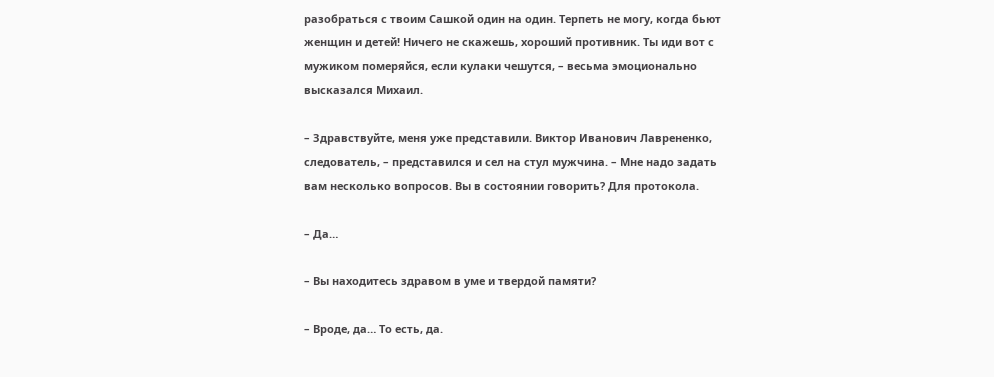разобраться с твоим Сашкой один на один. Терпеть не могу, когда бьют женщин и детей! Ничего не скажешь, хороший противник. Ты иди вот с мужиком померяйся, если кулаки чешутся, – весьма эмоционально высказался Михаил.

– Здравствуйте, меня уже представили. Виктор Иванович Лаврененко, следователь, – представился и сел на стул мужчина. – Мне надо задать вам несколько вопросов. Вы в состоянии говорить? Для протокола.

– Да…

– Вы находитесь здравом в уме и твердой памяти?

– Вроде, да… То есть, да.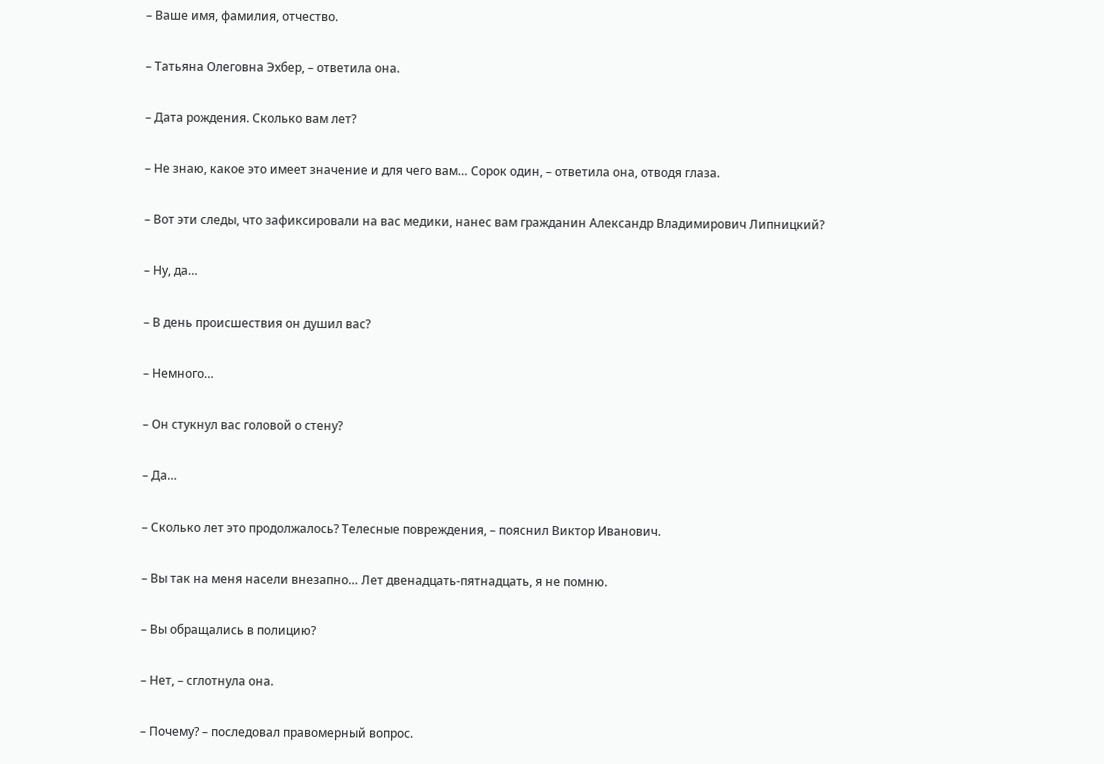– Ваше имя, фамилия, отчество.

– Татьяна Олеговна Эхбер, – ответила она.

– Дата рождения. Сколько вам лет?

– Не знаю, какое это имеет значение и для чего вам… Сорок один, – ответила она, отводя глаза.

– Вот эти следы, что зафиксировали на вас медики, нанес вам гражданин Александр Владимирович Липницкий?

– Ну, да…

– В день происшествия он душил вас?

– Немного…

– Он стукнул вас головой о стену?

– Да…

– Сколько лет это продолжалось? Телесные повреждения, – пояснил Виктор Иванович.

– Вы так на меня насели внезапно… Лет двенадцать-пятнадцать, я не помню.

– Вы обращались в полицию?

– Нет, – сглотнула она.

– Почему? – последовал правомерный вопрос.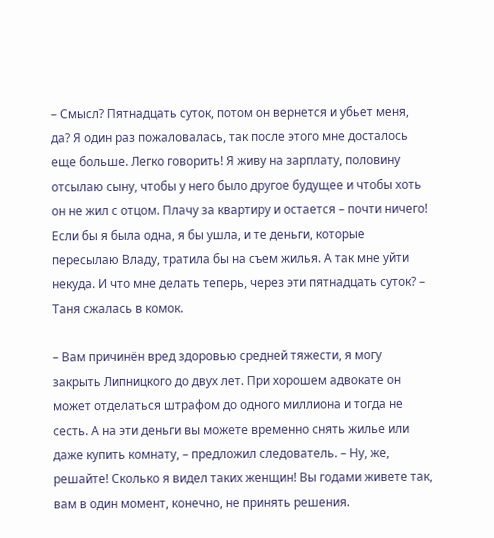– Смысл? Пятнадцать суток, потом он вернется и убьет меня, да? Я один раз пожаловалась, так после этого мне досталось еще больше. Легко говорить! Я живу на зарплату, половину отсылаю сыну, чтобы у него было другое будущее и чтобы хоть он не жил с отцом. Плачу за квартиру и остается – почти ничего! Если бы я была одна, я бы ушла, и те деньги, которые пересылаю Владу, тратила бы на съем жилья. А так мне уйти некуда. И что мне делать теперь, через эти пятнадцать суток? – Таня сжалась в комок.

– Вам причинён вред здоровью средней тяжести, я могу закрыть Липницкого до двух лет. При хорошем адвокате он может отделаться штрафом до одного миллиона и тогда не сесть. А на эти деньги вы можете временно снять жилье или даже купить комнату, – предложил следователь. – Ну, же, решайте! Сколько я видел таких женщин! Вы годами живете так, вам в один момент, конечно, не принять решения.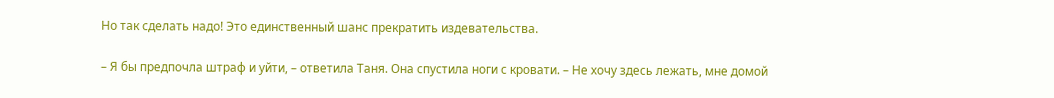Но так сделать надо! Это единственный шанс прекратить издевательства.

– Я бы предпочла штраф и уйти, – ответила Таня. Она спустила ноги с кровати. – Не хочу здесь лежать, мне домой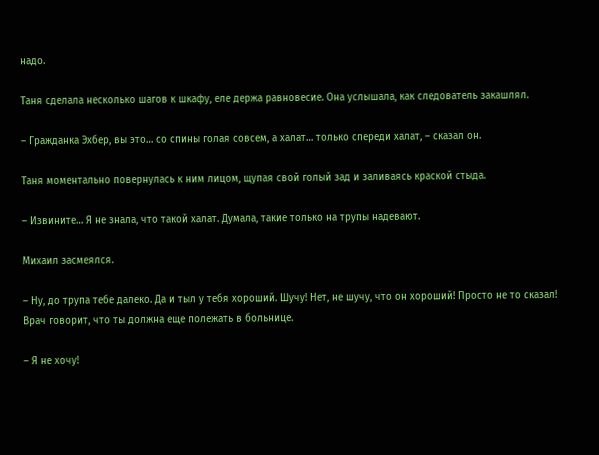надо.

Таня сделала несколько шагов к шкафу, еле держа равновесие. Она услышала, как следователь закашлял.

– Гражданка Эхбер, вы это… со спины голая совсем, а халат… только спереди халат, – сказал он.

Таня моментально повернулась к ним лицом, щупая свой голый зад и заливаясь краской стыда.

– Извините… Я не знала, что такой халат. Думала, такие только на трупы надевают.

Михаил засмеялся.

– Ну, до трупа тебе далеко. Да и тыл у тебя хороший. Шучу! Нет, не шучу, что он хороший! Просто не то сказал! Врач говорит, что ты должна еще полежать в больнице.

– Я не хочу!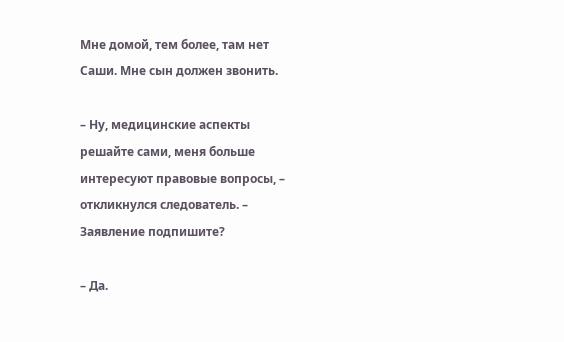Мне домой, тем более, там нет Саши. Мне сын должен звонить.

– Ну, медицинские аспекты решайте сами, меня больше интересуют правовые вопросы, – откликнулся следователь. – Заявление подпишите?

– Да.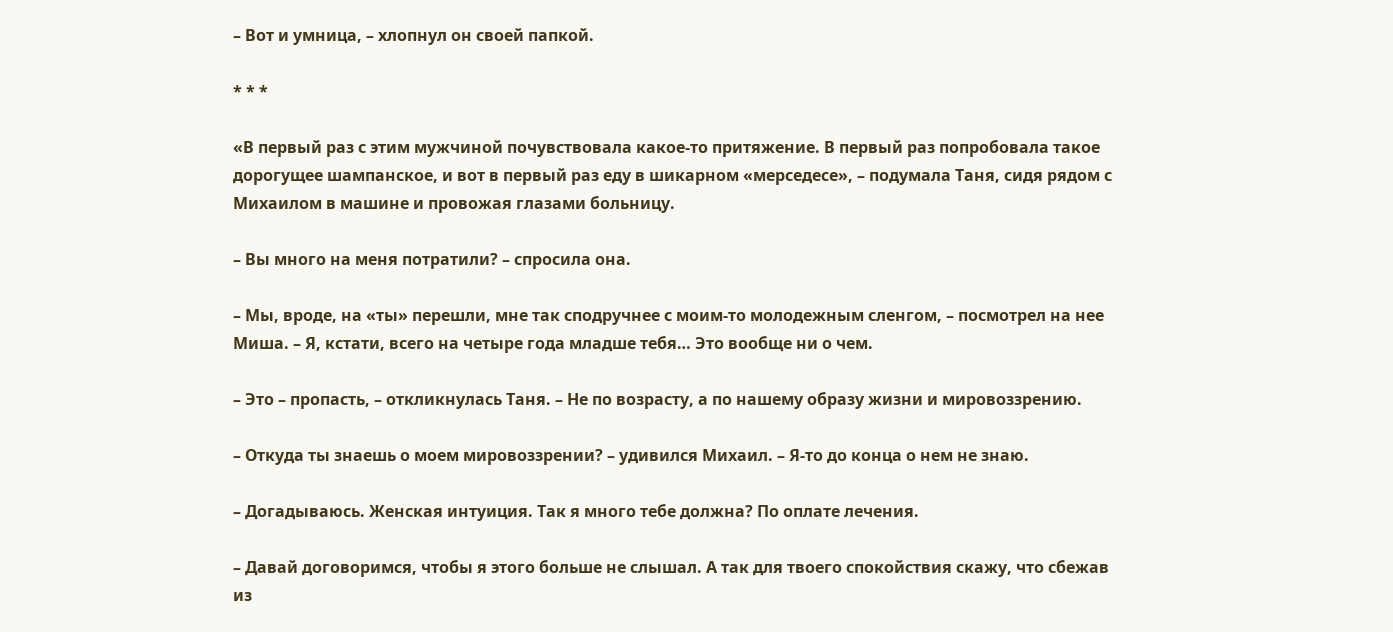– Вот и умница, – хлопнул он своей папкой.

* * *

«В первый раз с этим мужчиной почувствовала какое-то притяжение. В первый раз попробовала такое дорогущее шампанское, и вот в первый раз еду в шикарном «мерседесе», – подумала Таня, сидя рядом с Михаилом в машине и провожая глазами больницу.

– Вы много на меня потратили? – спросила она.

– Мы, вроде, на «ты» перешли, мне так сподручнее с моим-то молодежным сленгом, – посмотрел на нее Миша. – Я, кстати, всего на четыре года младше тебя… Это вообще ни о чем.

– Это – пропасть, – откликнулась Таня. – Не по возрасту, а по нашему образу жизни и мировоззрению.

– Откуда ты знаешь о моем мировоззрении? – удивился Михаил. – Я-то до конца о нем не знаю.

– Догадываюсь. Женская интуиция. Так я много тебе должна? По оплате лечения.

– Давай договоримся, чтобы я этого больше не слышал. А так для твоего спокойствия скажу, что сбежав из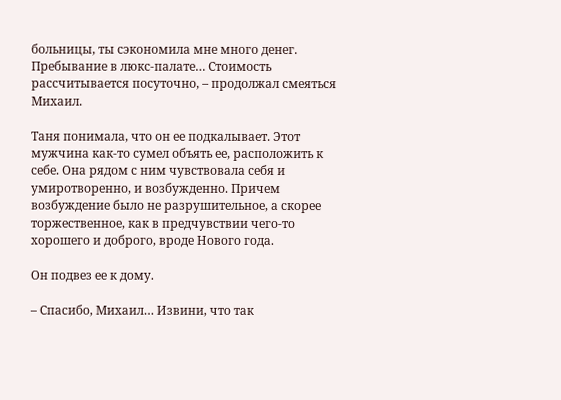больницы, ты сэкономила мне много денег. Пребывание в люкс-палате… Стоимость рассчитывается посуточно, – продолжал смеяться Михаил.

Таня понимала, что он ее подкалывает. Этот мужчина как-то сумел объять ее, расположить к себе. Она рядом с ним чувствовала себя и умиротворенно, и возбужденно. Причем возбуждение было не разрушительное, а скорее торжественное, как в предчувствии чего-то хорошего и доброго, вроде Нового года.

Он подвез ее к дому.

– Спасибо, Михаил… Извини, что так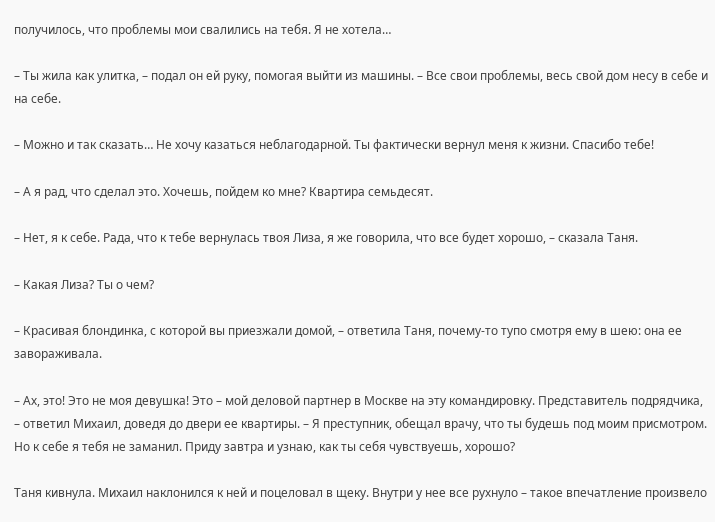получилось, что проблемы мои свалились на тебя. Я не хотела…

– Ты жила как улитка, – подал он ей руку, помогая выйти из машины. – Все свои проблемы, весь свой дом несу в себе и на себе.

– Можно и так сказать… Не хочу казаться неблагодарной. Ты фактически вернул меня к жизни. Спасибо тебе!

– А я рад, что сделал это. Хочешь, пойдем ко мне? Квартира семьдесят.

– Нет, я к себе. Рада, что к тебе вернулась твоя Лиза, я же говорила, что все будет хорошо, – сказала Таня.

– Какая Лиза? Ты о чем?

– Красивая блондинка, с которой вы приезжали домой, – ответила Таня, почему-то тупо смотря ему в шею: она ее завораживала.

– Ах, это! Это не моя девушка! Это – мой деловой партнер в Москве на эту командировку. Представитель подрядчика, – ответил Михаил, доведя до двери ее квартиры. – Я преступник, обещал врачу, что ты будешь под моим присмотром. Но к себе я тебя не заманил. Приду завтра и узнаю, как ты себя чувствуешь, хорошо?

Таня кивнула. Михаил наклонился к ней и поцеловал в щеку. Внутри у нее все рухнуло – такое впечатление произвело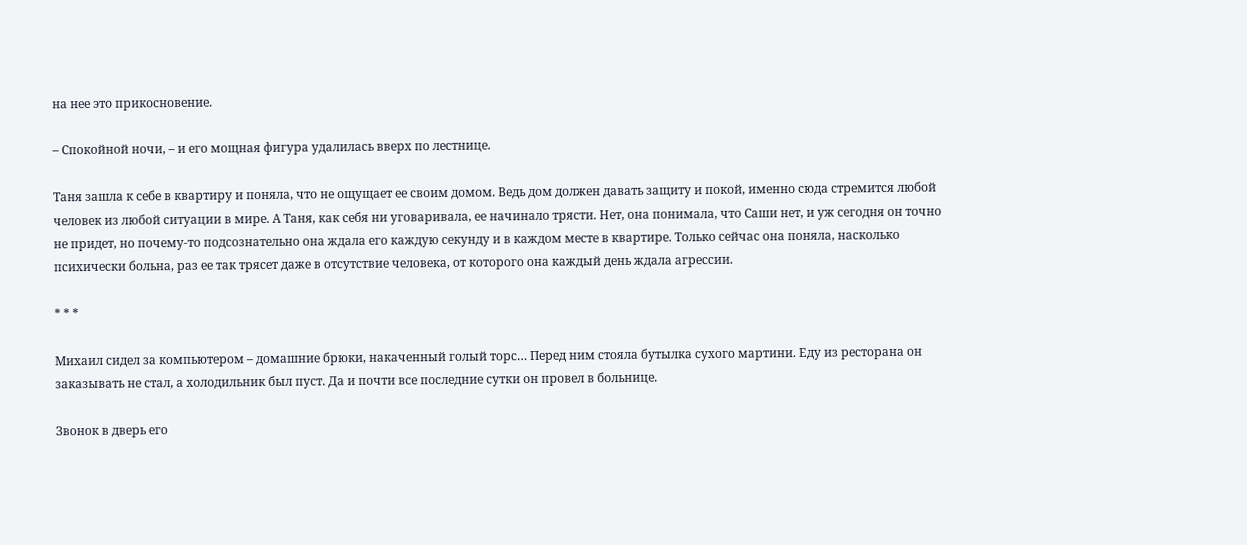на нее это прикосновение.

– Спокойной ночи, – и его мощная фигура удалилась вверх по лестнице.

Таня зашла к себе в квартиру и поняла, что не ощущает ее своим домом. Ведь дом должен давать защиту и покой, именно сюда стремится любой человек из любой ситуации в мире. А Таня, как себя ни уговаривала, ее начинало трясти. Нет, она понимала, что Саши нет, и уж сегодня он точно не придет, но почему-то подсознательно она ждала его каждую секунду и в каждом месте в квартире. Только сейчас она поняла, насколько психически больна, раз ее так трясет даже в отсутствие человека, от которого она каждый день ждала агрессии.

* * *

Михаил сидел за компьютером – домашние брюки, накаченный голый торс… Перед ним стояла бутылка сухого мартини. Еду из ресторана он заказывать не стал, а холодильник был пуст. Да и почти все последние сутки он провел в больнице.

Звонок в дверь его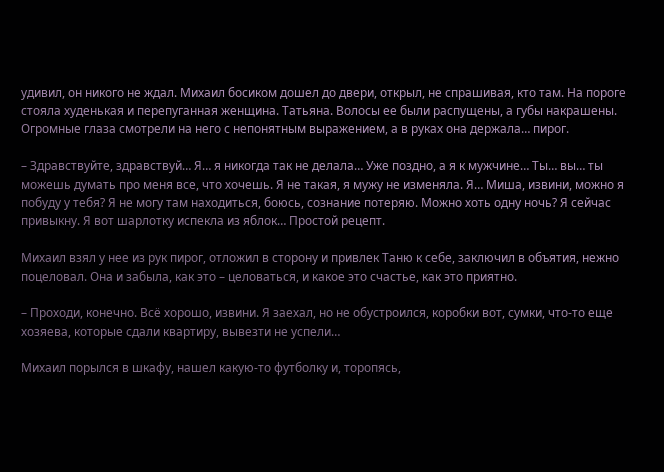удивил, он никого не ждал. Михаил босиком дошел до двери, открыл, не спрашивая, кто там. На пороге стояла худенькая и перепуганная женщина. Татьяна. Волосы ее были распущены, а губы накрашены. Огромные глаза смотрели на него с непонятным выражением, а в руках она держала… пирог.

– Здравствуйте, здравствуй… Я… я никогда так не делала… Уже поздно, а я к мужчине… Ты… вы… ты можешь думать про меня все, что хочешь. Я не такая, я мужу не изменяла. Я… Миша, извини, можно я побуду у тебя? Я не могу там находиться, боюсь, сознание потеряю. Можно хоть одну ночь? Я сейчас привыкну. Я вот шарлотку испекла из яблок… Простой рецепт.

Михаил взял у нее из рук пирог, отложил в сторону и привлек Таню к себе, заключил в объятия, нежно поцеловал. Она и забыла, как это – целоваться, и какое это счастье, как это приятно.

– Проходи, конечно. Всё хорошо, извини. Я заехал, но не обустроился, коробки вот, сумки, что-то еще хозяева, которые сдали квартиру, вывезти не успели…

Михаил порылся в шкафу, нашел какую-то футболку и, торопясь,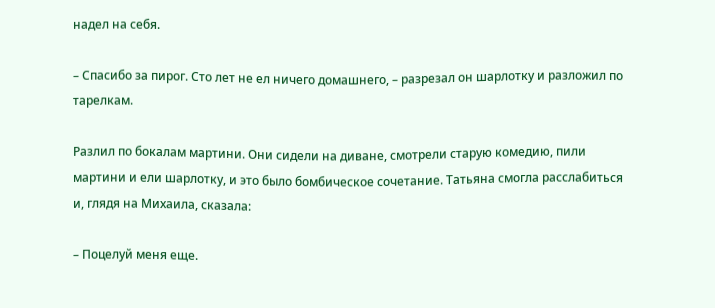надел на себя.

– Спасибо за пирог. Сто лет не ел ничего домашнего, – разрезал он шарлотку и разложил по тарелкам.

Разлил по бокалам мартини. Они сидели на диване, смотрели старую комедию, пили мартини и ели шарлотку, и это было бомбическое сочетание. Татьяна смогла расслабиться и, глядя на Михаила, сказала:

– Поцелуй меня еще.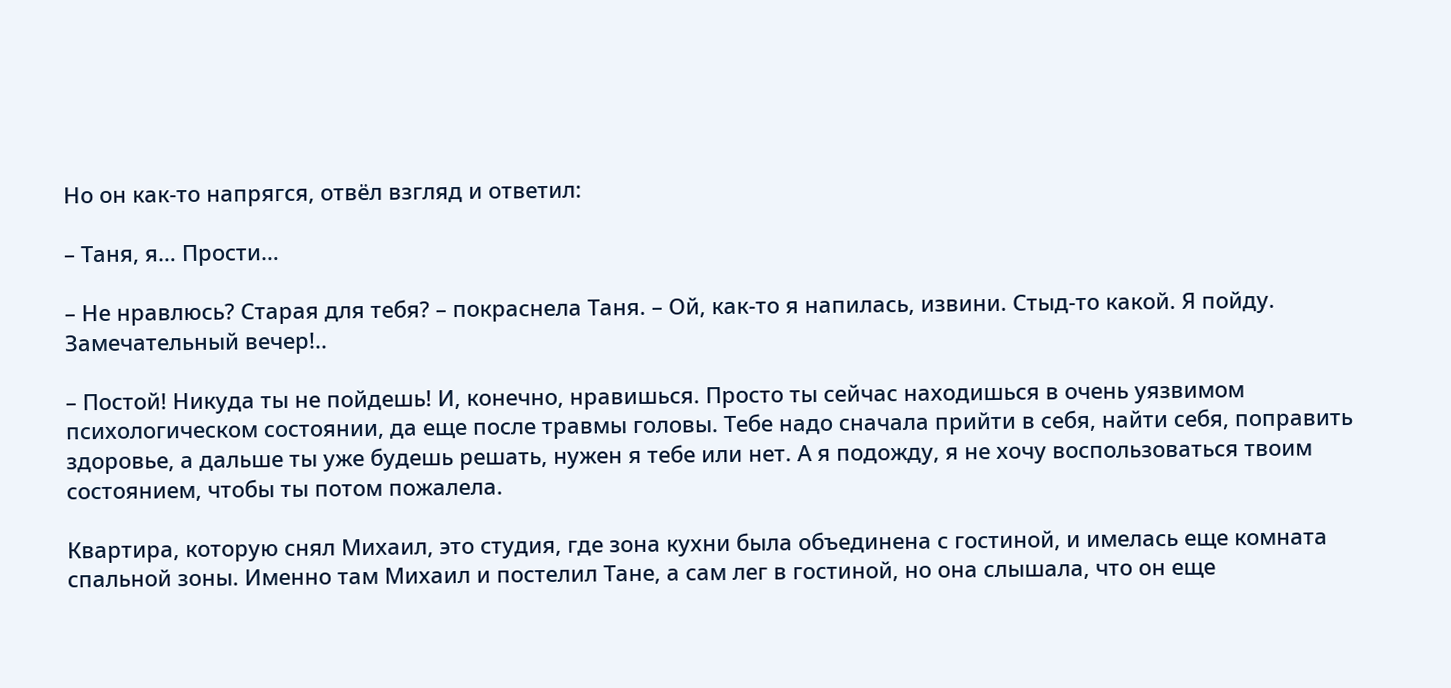Но он как-то напрягся, отвёл взгляд и ответил:

– Таня, я… Прости…

– Не нравлюсь? Старая для тебя? – покраснела Таня. – Ой, как-то я напилась, извини. Стыд-то какой. Я пойду. Замечательный вечер!..

– Постой! Никуда ты не пойдешь! И, конечно, нравишься. Просто ты сейчас находишься в очень уязвимом психологическом состоянии, да еще после травмы головы. Тебе надо сначала прийти в себя, найти себя, поправить здоровье, а дальше ты уже будешь решать, нужен я тебе или нет. А я подожду, я не хочу воспользоваться твоим состоянием, чтобы ты потом пожалела.

Квартира, которую снял Михаил, это студия, где зона кухни была объединена с гостиной, и имелась еще комната спальной зоны. Именно там Михаил и постелил Тане, а сам лег в гостиной, но она слышала, что он еще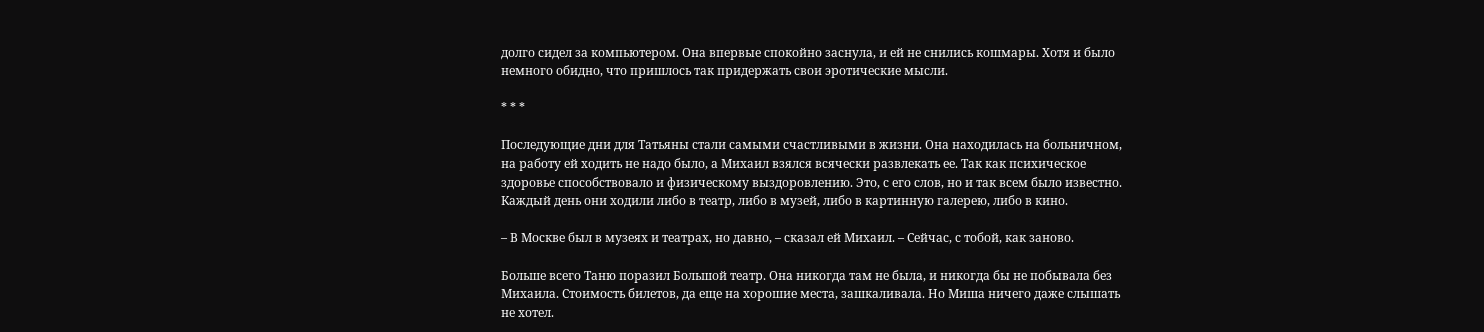долго сидел за компьютером. Она впервые спокойно заснула, и ей не снились кошмары. Хотя и было немного обидно, что пришлось так придержать свои эротические мысли.

* * *

Последующие дни для Татьяны стали самыми счастливыми в жизни. Она находилась на больничном, на работу ей ходить не надо было, а Михаил взялся всячески развлекать ее. Так как психическое здоровье способствовало и физическому выздоровлению. Это, с его слов, но и так всем было известно. Каждый день они ходили либо в театр, либо в музей, либо в картинную галерею, либо в кино.

– В Москве был в музеях и театрах, но давно, – сказал ей Михаил. – Сейчас, с тобой, как заново.

Больше всего Таню поразил Большой театр. Она никогда там не была, и никогда бы не побывала без Михаила. Стоимость билетов, да еще на хорошие места, зашкаливала. Но Миша ничего даже слышать не хотел.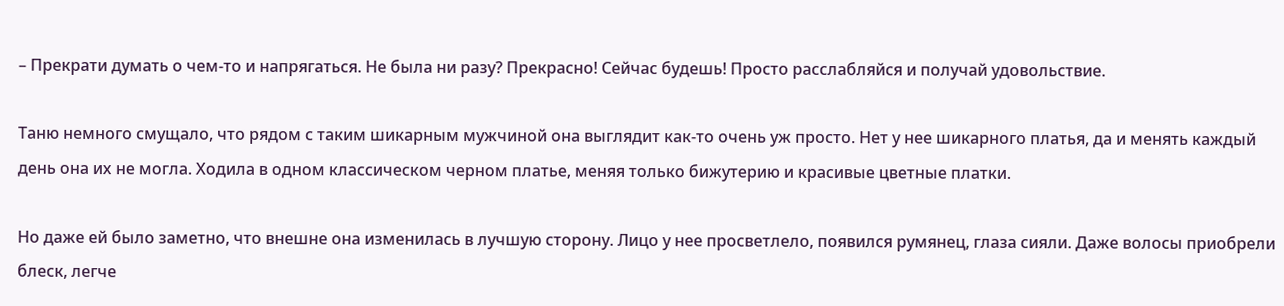– Прекрати думать о чем-то и напрягаться. Не была ни разу? Прекрасно! Сейчас будешь! Просто расслабляйся и получай удовольствие.

Таню немного смущало, что рядом с таким шикарным мужчиной она выглядит как-то очень уж просто. Нет у нее шикарного платья, да и менять каждый день она их не могла. Ходила в одном классическом черном платье, меняя только бижутерию и красивые цветные платки.

Но даже ей было заметно, что внешне она изменилась в лучшую сторону. Лицо у нее просветлело, появился румянец, глаза сияли. Даже волосы приобрели блеск, легче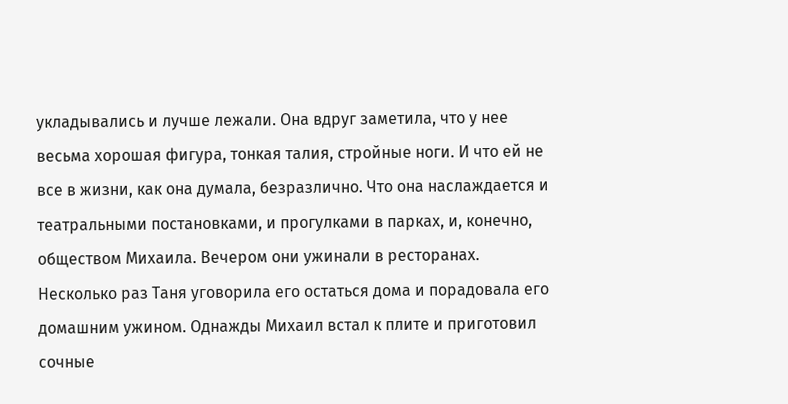укладывались и лучше лежали. Она вдруг заметила, что у нее весьма хорошая фигура, тонкая талия, стройные ноги. И что ей не все в жизни, как она думала, безразлично. Что она наслаждается и театральными постановками, и прогулками в парках, и, конечно, обществом Михаила. Вечером они ужинали в ресторанах. Несколько раз Таня уговорила его остаться дома и порадовала его домашним ужином. Однажды Михаил встал к плите и приготовил сочные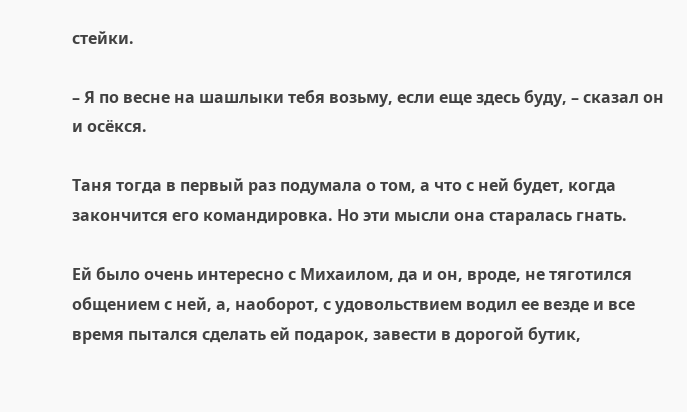стейки.

– Я по весне на шашлыки тебя возьму, если еще здесь буду, – сказал он и осёкся.

Таня тогда в первый раз подумала о том, а что с ней будет, когда закончится его командировка. Но эти мысли она старалась гнать.

Ей было очень интересно с Михаилом, да и он, вроде, не тяготился общением с ней, а, наоборот, с удовольствием водил ее везде и все время пытался сделать ей подарок, завести в дорогой бутик,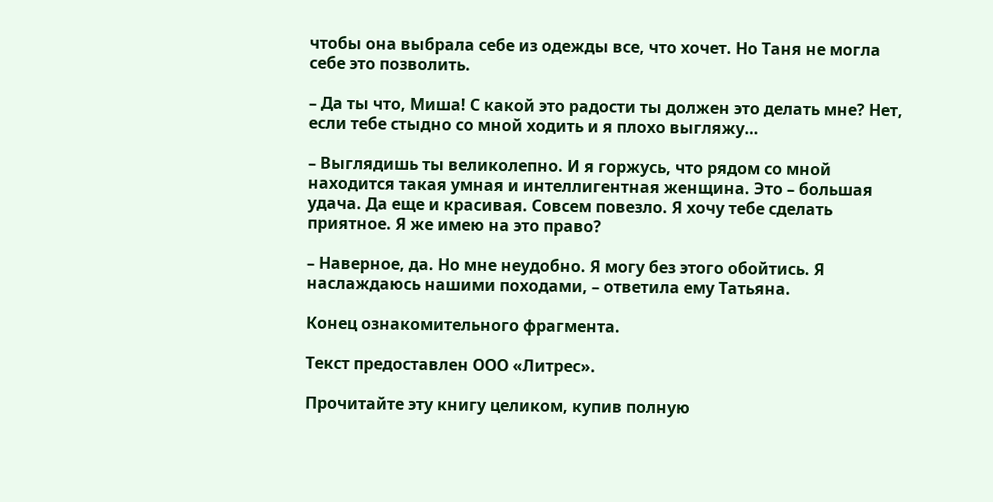чтобы она выбрала себе из одежды все, что хочет. Но Таня не могла себе это позволить.

– Да ты что, Миша! С какой это радости ты должен это делать мне? Нет, если тебе стыдно со мной ходить и я плохо выгляжу…

– Выглядишь ты великолепно. И я горжусь, что рядом со мной находится такая умная и интеллигентная женщина. Это – большая удача. Да еще и красивая. Совсем повезло. Я хочу тебе сделать приятное. Я же имею на это право?

– Наверное, да. Но мне неудобно. Я могу без этого обойтись. Я наслаждаюсь нашими походами, – ответила ему Татьяна.

Конец ознакомительного фрагмента.

Текст предоставлен ООО «Литрес».

Прочитайте эту книгу целиком, купив полную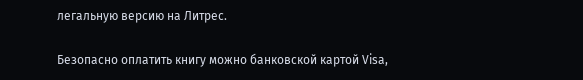легальную версию на Литрес.

Безопасно оплатить книгу можно банковской картой Visa,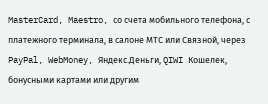MasterCard, Maestro, со счета мобильного телефона, с платежного терминала, в салоне МТС или Связной, через PayPal, WebMoney, Яндекс.Деньги, QIWI Кошелек, бонусными картами или другим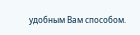удобным Вам способом.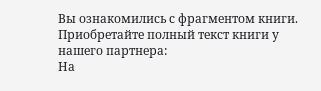Вы ознакомились с фрагментом книги.
Приобретайте полный текст книги у нашего партнера:
На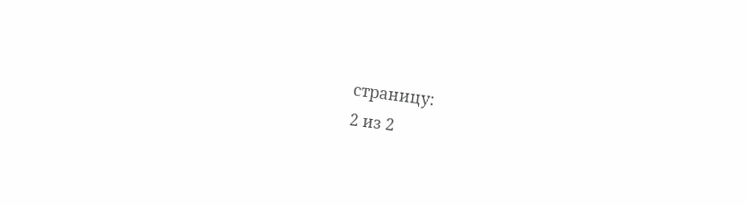страницу:
2 из 2